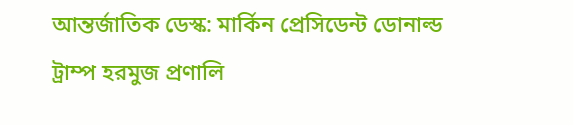আন্তর্জাতিক ডেস্ক: মার্কিন প্রেসিডেন্ট ডোনাল্ড ট্রাম্প হরমুজ প্রণালি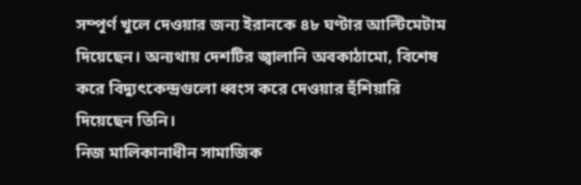সম্পূর্ণ খুলে দেওয়ার জন্য ইরানকে ৪৮ ঘণ্টার আল্টিমেটাম দিয়েছেন। অন্যথায় দেশটির জ্বালানি অবকাঠামো, বিশেষ করে বিদ্যুৎকেন্দ্রগুলো ধ্বংস করে দেওয়ার হুঁশিয়ারি দিয়েছেন তিনি।
নিজ মালিকানাধীন সামাজিক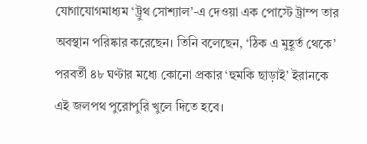যোগাযোগমাধ্যম ‘ট্রুথ সোশ্যাল’-এ দেওয়া এক পোস্টে ট্রাম্প তার অবস্থান পরিষ্কার করেছেন। তিনি বলেছেন, ‘ঠিক এ মুহূর্ত থেকে’ পরবর্তী ৪৮ ঘণ্টার মধ্যে কোনো প্রকার ‘হুমকি ছাড়াই’ ইরানকে এই জলপথ পুরোপুরি খুলে দিতে হবে।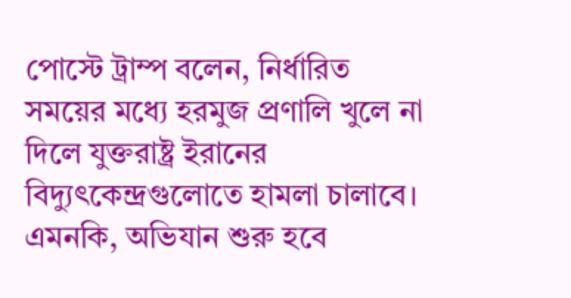পোস্টে ট্রাম্প বলেন, নির্ধারিত সময়ের মধ্যে হরমুজ প্রণালি খুলে না দিলে যুক্তরাষ্ট্র ইরানের বিদ্যুৎকেন্দ্রগুলোতে হামলা চালাবে। এমনকি, অভিযান শুরু হবে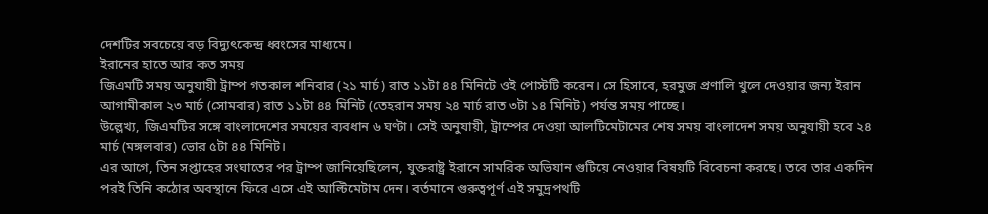দেশটির সবচেয়ে বড় বিদ্যুৎকেন্দ্র ধ্বংসের মাধ্যমে।
ইরানের হাতে আর কত সময়
জিএমটি সময় অনুযায়ী ট্রাম্প গতকাল শনিবার (২১ মার্চ) রাত ১১টা ৪৪ মিনিটে ওই পোস্টটি করেন। সে হিসাবে, হরমুজ প্রণালি খুলে দেওয়ার জন্য ইরান আগামীকাল ২৩ মার্চ (সোমবার) রাত ১১টা ৪৪ মিনিট (তেহরান সময় ২৪ মার্চ রাত ৩টা ১৪ মিনিট) পর্যন্ত সময় পাচ্ছে।
উল্লেখ্য, জিএমটির সঙ্গে বাংলাদেশের সময়ের ব্যবধান ৬ ঘণ্টা। সেই অনুযায়ী, ট্রাম্পের দেওয়া আলটিমেটামের শেষ সময় বাংলাদেশ সময় অনুযায়ী হবে ২৪ মার্চ (মঙ্গলবার) ভোর ৫টা ৪৪ মিনিট।
এর আগে, তিন সপ্তাহের সংঘাতের পর ট্রাম্প জানিয়েছিলেন, যুক্তরাষ্ট্র ইরানে সামরিক অভিযান গুটিয়ে নেওয়ার বিষয়টি বিবেচনা করছে। তবে তার একদিন পরই তিনি কঠোর অবস্থানে ফিরে এসে এই আল্টিমেটাম দেন। বর্তমানে গুরুত্বপূর্ণ এই সমুদ্রপথটি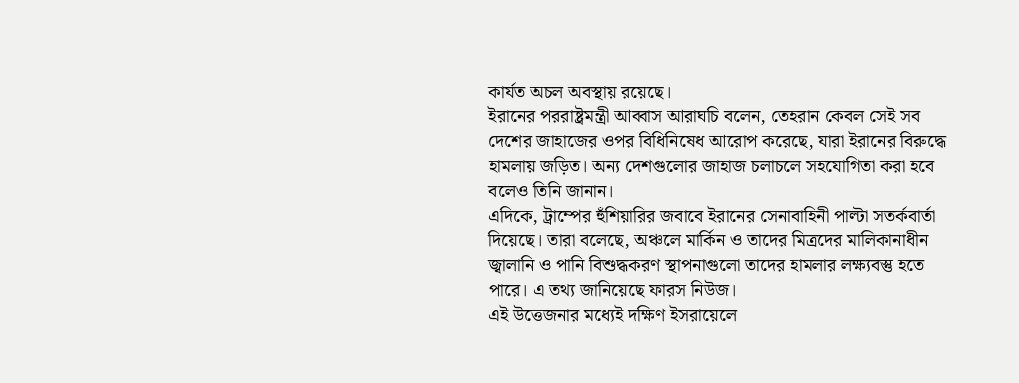কার্যত অচল অবস্থায় রয়েছে।
ইরানের পররাষ্ট্রমন্ত্রী আব্বাস আরাঘচি বলেন, তেহরান কেবল সেই সব দেশের জাহাজের ওপর বিধিনিষেধ আরোপ করেছে, যারা ইরানের বিরুদ্ধে হামলায় জড়িত। অন্য দেশগুলোর জাহাজ চলাচলে সহযোগিতা করা হবে বলেও তিনি জানান।
এদিকে, ট্রাম্পের হুঁশিয়ারির জবাবে ইরানের সেনাবাহিনী পাল্টা সতর্কবার্তা দিয়েছে। তারা বলেছে, অঞ্চলে মার্কিন ও তাদের মিত্রদের মালিকানাধীন জ্বালানি ও পানি বিশুদ্ধকরণ স্থাপনাগুলো তাদের হামলার লক্ষ্যবস্তু হতে পারে। এ তথ্য জানিয়েছে ফারস নিউজ।
এই উত্তেজনার মধ্যেই দক্ষিণ ইসরায়েলে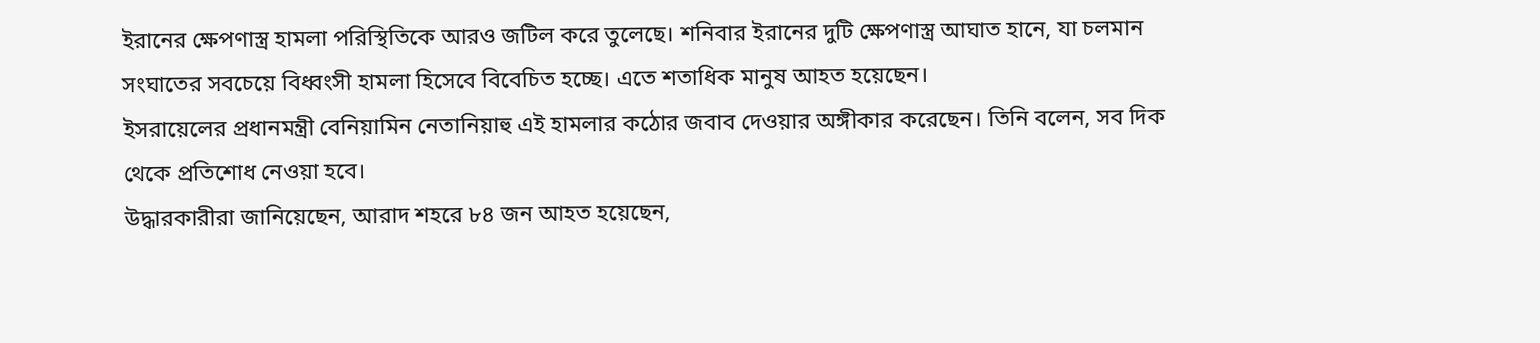ইরানের ক্ষেপণাস্ত্র হামলা পরিস্থিতিকে আরও জটিল করে তুলেছে। শনিবার ইরানের দুটি ক্ষেপণাস্ত্র আঘাত হানে, যা চলমান সংঘাতের সবচেয়ে বিধ্বংসী হামলা হিসেবে বিবেচিত হচ্ছে। এতে শতাধিক মানুষ আহত হয়েছেন।
ইসরায়েলের প্রধানমন্ত্রী বেনিয়ামিন নেতানিয়াহু এই হামলার কঠোর জবাব দেওয়ার অঙ্গীকার করেছেন। তিনি বলেন, সব দিক থেকে প্রতিশোধ নেওয়া হবে।
উদ্ধারকারীরা জানিয়েছেন, আরাদ শহরে ৮৪ জন আহত হয়েছেন,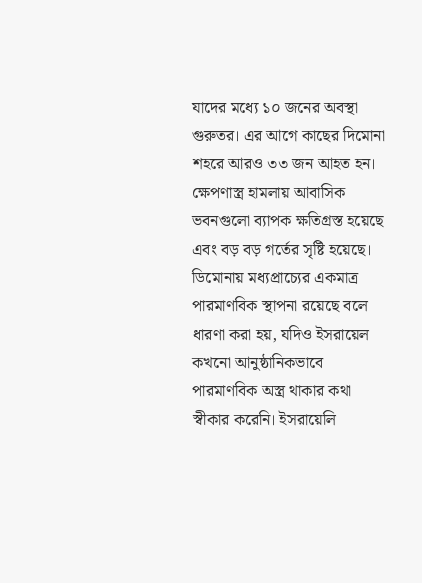যাদের মধ্যে ১০ জনের অবস্থা গুরুতর। এর আগে কাছের দিমোনা শহরে আরও ৩৩ জন আহত হন। ক্ষেপণাস্ত্র হামলায় আবাসিক ভবনগুলো ব্যাপক ক্ষতিগ্রস্ত হয়েছে এবং বড় বড় গর্তের সৃষ্টি হয়েছে।
ডিমোনায় মধ্যপ্রাচ্যের একমাত্র পারমাণবিক স্থাপনা রয়েছে বলে ধারণা করা হয়, যদিও ইসরায়েল কখনো আনুষ্ঠানিকভাবে পারমাণবিক অস্ত্র থাকার কথা স্বীকার করেনি। ইসরায়েলি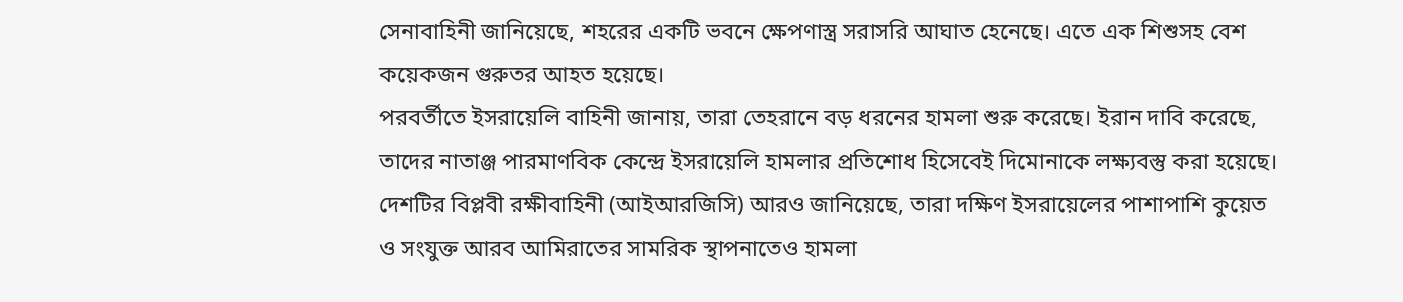সেনাবাহিনী জানিয়েছে, শহরের একটি ভবনে ক্ষেপণাস্ত্র সরাসরি আঘাত হেনেছে। এতে এক শিশুসহ বেশ কয়েকজন গুরুতর আহত হয়েছে।
পরবর্তীতে ইসরায়েলি বাহিনী জানায়, তারা তেহরানে বড় ধরনের হামলা শুরু করেছে। ইরান দাবি করেছে, তাদের নাতাঞ্জ পারমাণবিক কেন্দ্রে ইসরায়েলি হামলার প্রতিশোধ হিসেবেই দিমোনাকে লক্ষ্যবস্তু করা হয়েছে। দেশটির বিপ্লবী রক্ষীবাহিনী (আইআরজিসি) আরও জানিয়েছে, তারা দক্ষিণ ইসরায়েলের পাশাপাশি কুয়েত ও সংযুক্ত আরব আমিরাতের সামরিক স্থাপনাতেও হামলা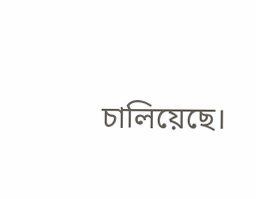চালিয়েছে।